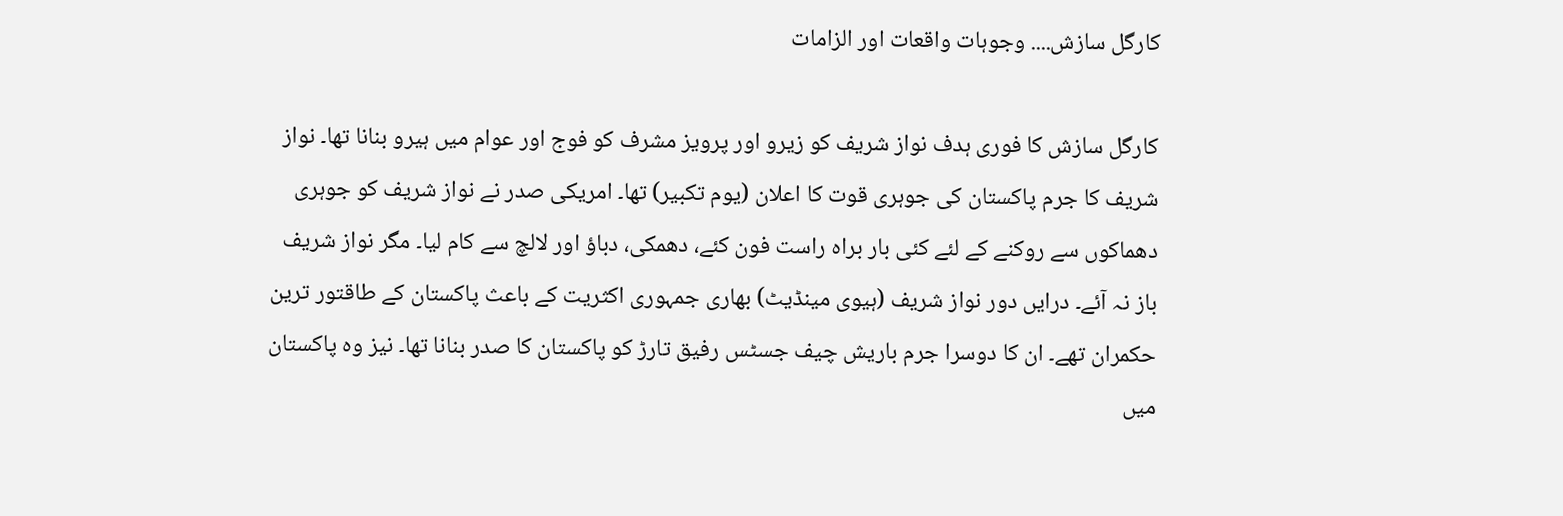کارگل سازش.... وجوہات واقعات اور الزامات

کارگل سازش کا فوری ہدف نواز شریف کو زیرو اور پرویز مشرف کو فوج اور عوام میں ہیرو بنانا تھا۔ نواز شریف کا جرم پاکستان کی جوہری قوت کا اعلان (یوم تکبیر) تھا۔ امریکی صدر نے نواز شریف کو جوہری دھماکوں سے روکنے کے لئے کئی بار براہ راست فون کئے، دھمکی، دباؤ اور لالچ سے کام لیا۔ مگر نواز شریف باز نہ آئے۔ درایں دور نواز شریف (ہیوی مینڈیٹ) بھاری جمہوری اکثریت کے باعث پاکستان کے طاقتور ترین حکمران تھے۔ ان کا دوسرا جرم باریش چیف جسٹس رفیق تارڑ کو پاکستان کا صدر بنانا تھا۔ نیز وہ پاکستان میں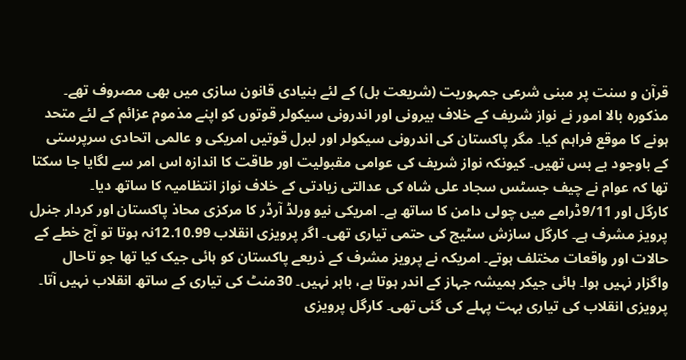قرآن و سنت پر مبنی شرعی جمہوریت (شریعت بل) کے لئے بنیادی قانون سازی میں بھی مصروف تھے۔ مذکورہ بالا امور نے نواز شریف کے خلاف بیرونی اور اندرونی سیکولر قوتوں کو اپنے مذموم عزائم کے لئے متحد ہونے کا موقع فراہم کیا۔ مگر پاکستان کی اندرونی سیکولر اور لبرل قوتیں امریکی و عالمی اتحادی سرپرستی کے باوجود بے بس تھیں۔ کیونکہ نواز شریف کی عوامی مقبولیت اور طاقت کا اندازہ اس امر سے لگایا جا سکتا تھا کہ عوام نے چیف جسٹس سجاد علی شاہ کی عدالتی زیادتی کے خلاف نواز انتظامیہ کا ساتھ دیا۔
کارگل اور 9/11ڈرامے میں چولی دامن کا ساتھ ہے۔ امریکی نیو ورلڈ آرڈر کا مرکزی محاذ پاکستان اور کردار جنرل پرویز مشرف ہے۔ کارگل سازش سٹیج کی حتمی تیاری تھی۔ اگر پرویزی انقلاب 12.10.99نہ ہوتا تو آج خطے کے حالات اور واقعات مختلف ہوتے۔ امریکہ نے پرویز مشرف کے ذریعے پاکستان کو ہائی جیک کیا تھا جو تاحال واگزار نہیں ہوا۔ ہائی جیکر ہمیشہ جہاز کے اندر ہوتا ہے، باہر نہیں۔ 30منٹ کی تیاری کے ساتھ انقلاب نہیں آتا۔ پرویزی انقلاب کی تیاری بہت پہلے کی گئی تھی۔ کارگل پرویزی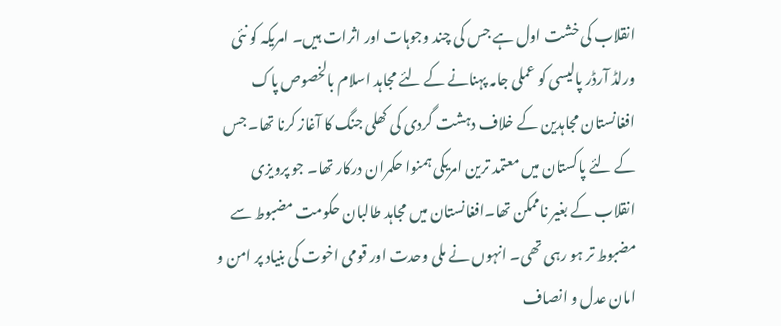انقلاب کی خشت اول ہے جس کی چند وجوہات اور اثرات ہیں۔ امریکہ کو نئی ورلڈ آرڈر پالیسی کو عملی جامہ پہنانے کے لئے مجاہد اسلام بالخصوص پاک افغانستان مجاہدین کے خلاف دہشت گردی کی کھلی جنگ کا آغاز کرنا تھا۔ جس کے لئے پاکستان میں معتمد ترین امریکی ہمنوا حکمران درکار تھا۔ جو پرویزی انقلاب کے بغیر ناممکن تھا۔افغانستان میں مجاہد طالبان حکومت مضبوط سے مضبوط تر ہو رہی تھی۔ انہوں نے ملی وحدت اور قومی اخوت کی بنیاد پر امن و امان عدل و انصاف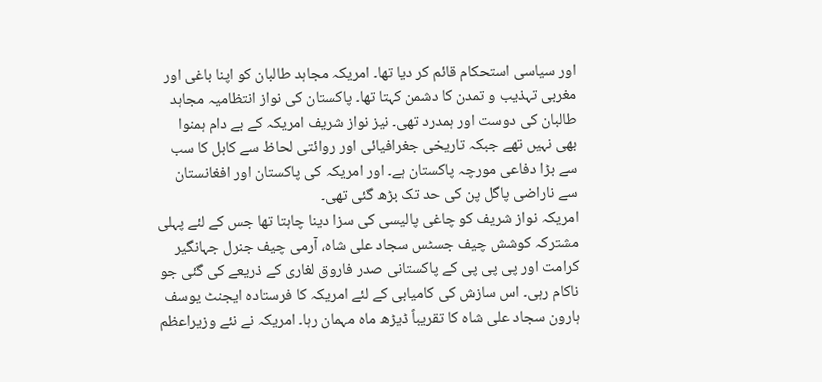اور سیاسی استحکام قائم کر دیا تھا۔ امریکہ مجاہد طالبان کو اپنا باغی اور مغربی تہذیب و تمدن کا دشمن کہتا تھا۔ پاکستان کی نواز انتظامیہ مجاہد طالبان کی دوست اور ہمدرد تھی۔ نیز نواز شریف امریکہ کے بے دام ہمنوا بھی نہیں تھے جبکہ تاریخی جغرافیائی اور روائتی لحاظ سے کابل کا سب سے بڑا دفاعی مورچہ پاکستان ہے۔ اور امریکہ کی پاکستان اور افغانستان سے ناراضی پاگل پن کی حد تک بڑھ گئی تھی۔
امریکہ نواز شریف کو چاغی پالیسی کی سزا دینا چاہتا تھا جس کے لئے پہلی مشترکہ کوشش چیف جسٹس سجاد علی شاہ، آرمی چیف جنرل جہانگیر کرامت اور پی پی پی کے پاکستانی صدر فاروق لغاری کے ذریعے کی گئی جو ناکام رہی۔ اس سازش کی کامیابی کے لئے امریکہ کا فرستادہ ایجنٹ یوسف ہارون سجاد علی شاہ کا تقریباً ڈیڑھ ماہ مہمان رہا۔ امریکہ نے نئے وزیراعظم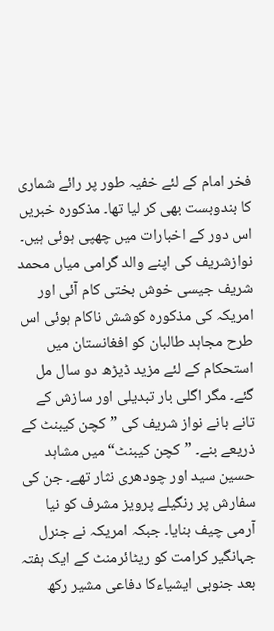فخر امام کے لئے خفیہ طور پر رائے شماری کا بندوبست بھی کر لیا تھا۔ مذکورہ خبریں اس دور کے اخبارات میں چھپی ہوئی ہیں۔ نوازشریف کی اپنے والد گرامی میاں محمد شریف جیسی خوش بختی کام آئی اور امریکہ کی مذکورہ کوشش ناکام ہوئی اس طرح مجاہد طالبان کو افغانستان میں استحکام کے لئے مزید ڈیڑھ دو سال مل گئے۔ مگر اگلی بار تبدیلی اور سازش کے تانے بانے نواز شریف کی ”کچن کیبنٹ کے ذریعے بنے۔ ”کچن کیبنٹ“ میں مشاہد حسین سید اور چودھری نثار تھے۔ جن کی سفارش پر رنگیلے پرویز مشرف کو نیا آرمی چیف بنایا۔ جبکہ امریکہ نے جنرل جہانگیر کرامت کو ریٹائرمنٹ کے ایک ہفتہ بعد جنوبی ایشیاءکا دفاعی مشیر رکھ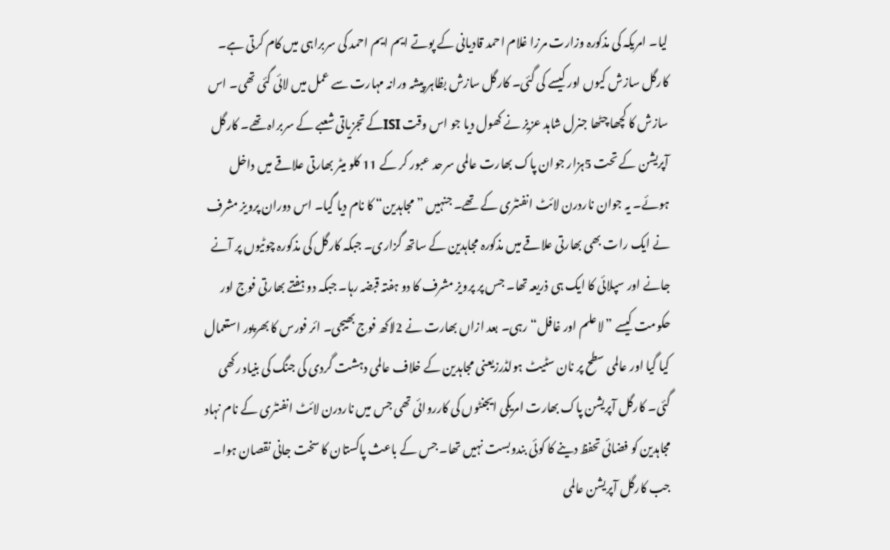لیا۔ امریکہ کی مذکورہ وزارت مرزا غلام احمد قادیانی کے پوتے ایم ایم احمد کی سربراہی میں کام کرتی ہے۔
کارگل سازش کیوں اور کیسے کی گئی۔ کارگل سازش بظاہر پیشہ ورانہ مہارت سے عمل میں لائی گئی تھی۔ اس سازش کا کچھا چٹھا جنرل شاہد عزیز نے کھول دیا جو اس وقت ISIکے تجزیاتی شعبے کے سربراہ تھے۔ کارگل آپریشن کے تحت 5ہزار جوان پاک بھارت عالمی سرحد عبور کر کے 11 کلو میٹر بھارتی علاقے میں داخل ہوئے۔ یہ جوان ناردرن لائٹ انفنٹری کے تھے۔ جنہیں ”مجاہدین“ کا نام دیا گیا۔ اس دوران پرویز مشرف نے ایک رات بھی بھارتی علاقے میں مذکورہ مجاہدین کے ساتھ گزاری۔ جبکہ کارگل کی مذکورہ چوٹیوں پر آنے جانے اور سپلائی کا ایک ہی ذریعہ تھا۔ جس پر پرویز مشرف کا دو ہفتہ قبضہ رہا۔ جبکہ دو ہفتے بھارتی فوج اور حکومت کیسے ”لاعلم اور غافل“ رہی۔ بعد ازاں بھارت نے 2لاکھ فوج بھیجی۔ ائر فورس کا بھرپور استعمال کیا گیا اور عالمی سطح پر نان سٹیٹ ہولڈرزیعنی مجاہدین کے خلاف عالمی دہشت گردی کی جنگ کی بنیاد رکھی گئی۔ کارگل آپریشن پاک بھارت امریکی ایجنٹوں کی کارروائی تھی جس میں ناردرن لائٹ انفنٹری کے نام نہاد مجاہدین کو فضائی تحفظ دینے کا کوئی بندوبست نہیں تھا۔ جس کے باعث پاکستان کا سخت جانی نقصان ہوا۔ جب کارگل آپریشن عالمی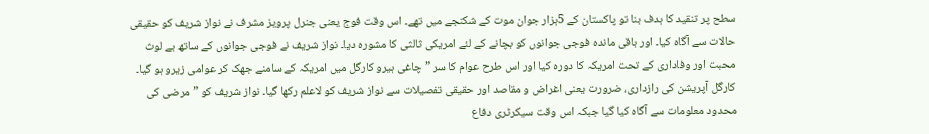سطح پر تنقید کا ہدف بنا تو پاکستان کے 5ہزار جوان موت کے شکنجے میں تھے۔ اس وقت فوج یعنی جنرل پرویز مشرف نے نواز شریف کو حقیقی حالات سے آگاہ کیا۔ اور باقی ماندہ فوجی جوانوں کو بچانے کے لئے امریکی ثالثی کا مشورہ دیا۔ نواز شریف نے فوجی جوانوں کے ساتھ بے لوث محبت اور وفاداری کے تحت امریکہ کا دورہ کیا اور اس طرح عوام کا سر ”چاغی ہیرو کارگل میں امریکہ کے سامنے جھک کر عوامی زیرو ہو گیا۔ کارگل آپریشن کی رازداری، ضرورت یعنی اغراض و مقاصد اور حقیقی تفصیلات سے نواز شریف کو لاعلم رکھا گیا۔ نواز شریف کو ”مرضی کی محدود معلومات سے آگاہ کیا گیا جبکہ اس وقت سیکرٹری دفاع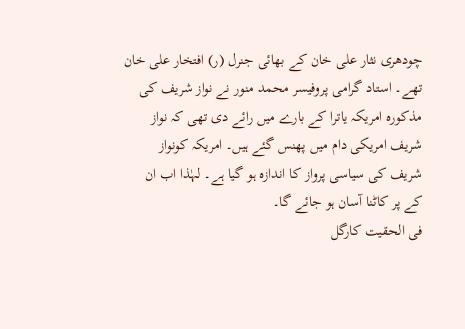چودھری نثار علی خان کے بھائی جنرل (ر) افتخار علی خان تھے۔ استاد گرامی پروفیسر محمد منور نے نواز شریف کی مذکورہ امریکہ یاترا کے بارے میں رائے دی تھی کہ نواز شریف امریکی دام میں پھنس گئے ہیں۔ امریکہ کونواز شریف کی سیاسی پرواز کا اندازہ ہو گیا ہے۔ لہٰذا اب ان کے پر کاٹنا آسان ہو جائے گا۔
فی الحقیت کارگل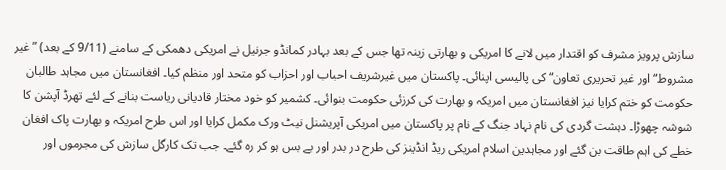سازش پرویز مشرف کو اقتدار میں لانے کا امریکی و بھارتی زینہ تھا جس کے بعد بہادر کمانڈو جرنیل نے امریکی دھمکی کے سامنے (9/11 کے بعد) ”غیر مشروط“ اور غیر تحریری تعاون“ کی پالیسی اپنائی۔ پاکستان میں غیرشریف احباب اور احزاب کو متحد اور منظم کیا۔ افغانستان میں مجاہد طالبان حکومت کو ختم کرایا نیز افغانستان میں امریکہ و بھارت کی کرزئی حکومت بنوائی۔ کشمیر کو خود مختار قادیانی ریاست بنانے کے لئے تھرڈ آپشن کا شوشہ چھوڑا۔ دہشت گردی کی نام نہاد جنگ کے نام پر پاکستان میں امریکی آپریشنل نیٹ ورک مکمل کرایا اور اس طرح امریکہ و بھارت پاک افغان خطے کی اہم طاقت بن گئے اور مجاہدین اسلام امریکی ریڈ انڈینز کی طرح در بدر اور بے بس ہو کر رہ گئے۔ جب تک کارگل سازش کی مجرموں اور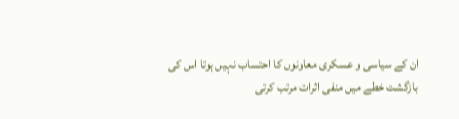ان کے سیاسی و عسکری معاونوں کا احتساب نہیں ہوتا اس کی بازگشت خطے میں منفی اثرات مرتب کرتی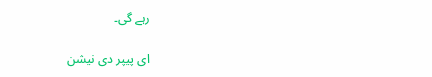رہے گی۔

ای پیپر دی نیشن